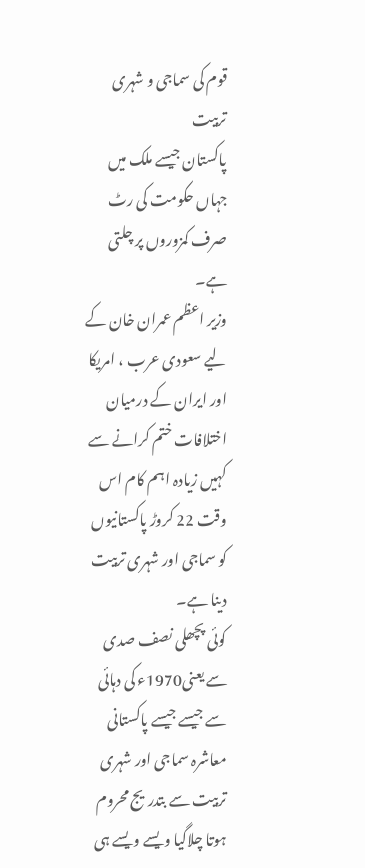قوم کی سماجی و شہری تربیت
پاکستان جیسے ملک میں جہاں حکومت کی رٹ صرف کمزوروں پر چلتی ہے۔
وزیر اعظم عمران خان کے لیے سعودی عرب ، امریکا اور ایران کے درمیان اختلافات ختم کرانے سے کہیں زیادہ اہم کام اس وقت 22 کروڑ پاکستانیوں کو سماجی اور شہری تربیت دینا ہے۔
کوئی پچھلی نصف صدی سے یعنی1970ء کی دہائی سے جیسے جیسے پاکستانی معاشرہ سماجی اور شہری تربیت سے بتدریج محروم ہوتا چلاگیا ویسے ویسے ہی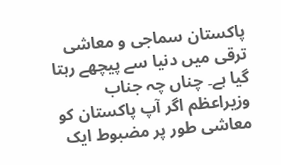پاکستان سماجی و معاشی ترقی میں دنیا سے پیچھے رہتا گیا ہے۔ چناں چہ جناب وزیراعظم اگر آپ پاکستان کو معاشی طور پر مضبوط ایک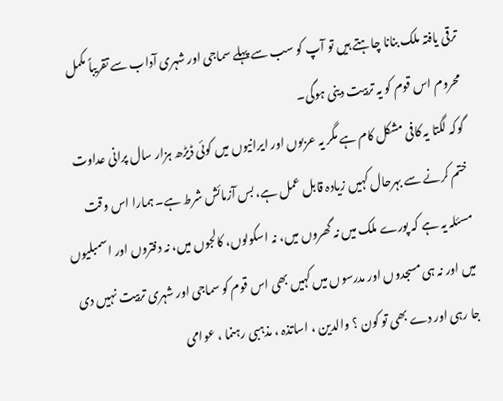ترقی یافتہ ملک بنانا چاہتے ہیں تو آپ کو سب سے پہلے سماجی اور شہری آداب سے تقریباً مکمل محروم اس قوم کو یہ تربیت دینی ہوگی۔
گوکہ لگتا یہ کافی مشکل کام ہے مگر یہ عربوں اور ایرانیوں میں کوئی ڈیڑھ ہزار سال پرانی عداوت ختم کرنے سے بہرحال کہیں زیادہ قابل عمل ہے، بس آزمائش شرط ہے۔ ہمارا اس وقت مسئلہ یہ ہے کہ پورے ملک میں نہ گھروں میں، نہ اسکولوں، کالجوں میں، نہ دفتروں اور اسمبلیوں میں اور نہ ہی مسجدوں اور مدرسوں میں کہیں بھی اس قوم کو سماجی اور شہری تربیت نہیں دی جا رہی اور دے بھی تو کون ؟ والدین ، اساتذہ ، مذہبی رہنما ، عوامی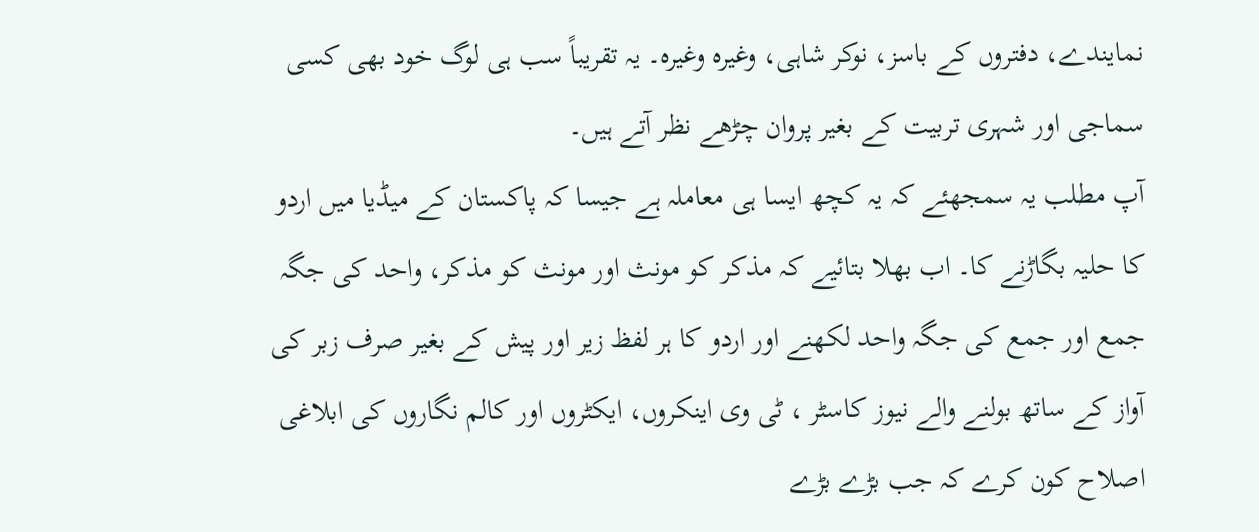نمایندے، دفتروں کے باسز، نوکر شاہی، وغیرہ وغیرہ۔ یہ تقریباً سب ہی لوگ خود بھی کسی سماجی اور شہری تربیت کے بغیر پروان چڑھے نظر آتے ہیں۔
آپ مطلب یہ سمجھئے کہ یہ کچھ ایسا ہی معاملہ ہے جیسا کہ پاکستان کے میڈیا میں اردو کا حلیہ بگاڑنے کا۔ اب بھلا بتائیے کہ مذکر کو مونث اور مونث کو مذکر، واحد کی جگہ جمع اور جمع کی جگہ واحد لکھنے اور اردو کا ہر لفظ زیر اور پیش کے بغیر صرف زبر کی آواز کے ساتھ بولنے والے نیوز کاسٹر ، ٹی وی اینکروں، ایکٹروں اور کالم نگاروں کی ابلاغی اصلاح کون کرے کہ جب بڑے بڑے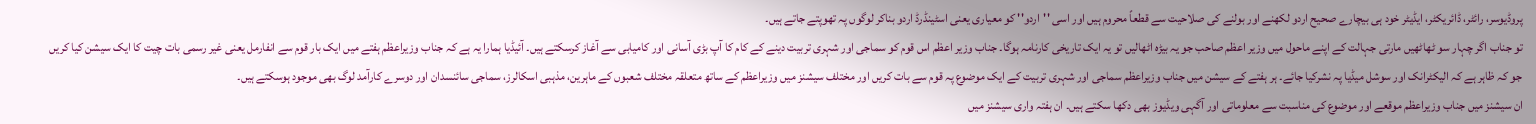پروڈیوسر، رائٹر، ڈائریکٹر، ایڈیٹر خود ہی بیچارے صحیح اردو لکھنے اور بولنے کی صلاحیت سے قطعاً محروم ہیں اور اسی ''اردو'' کو معیاری یعنی اسٹینڈرڈ اردو بناکر لوگوں پہ تھوپتے جاتے ہیں۔
تو جناب اگر چہار سو ٹھاٹھیں مارتی جہالت کے اپنے ماحول میں وزیر اعظم صاحب جو یہ بیڑہ اٹھالیں تو یہ ایک تاریخی کارنامہ ہوگا۔ جناب وزیر اعظم اس قوم کو سماجی اور شہری تربیت دینے کے کام کا آپ بڑی آسانی اور کامیابی سے آغاز کرسکتے ہیں۔ آئیڈیا ہمارا یہ ہے کہ جناب وزیراعظم ہفتے میں ایک بار قوم سے انفارمل یعنی غیر رسمی بات چیت کا ایک سیشن کیا کریں جو کہ ظاہر ہے کہ الیکٹرانک اور سوشل میڈیا پہ نشرکیا جائے۔ ہر ہفتے کے سیشن میں جناب وزیراعظم سماجی اور شہری تربیت کے ایک موضوع پہ قوم سے بات کریں اور مختلف سیشنز میں وزیراعظم کے ساتھ متعلقہ مختلف شعبوں کے ماہرین، مذہبی اسکالرز، سماجی سائنسدان اور دوسرے کارآمد لوگ بھی موجود ہوسکتے ہیں۔
ان سیشنز میں جناب وزیراعظم موقعے اور موضوع کی مناسبت سے معلوماتی اور آگہی ویڈیوز بھی دکھا سکتے ہیں۔ ان ہفتہ واری سیشنز میں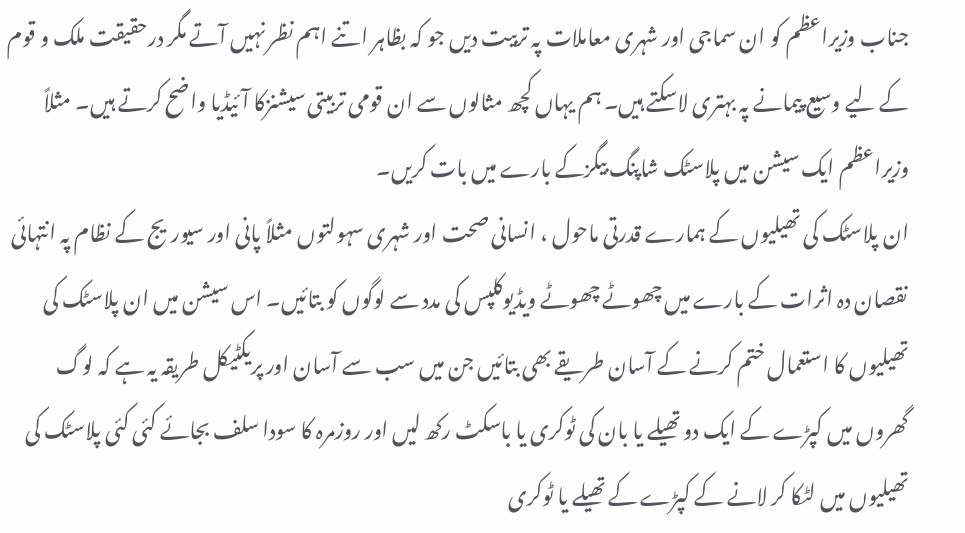جناب وزیراعظم کو ان سماجی اور شہری معاملات پہ تربیت دیں جو کہ بظاہر اتنے اہم نظر نہیں آتے مگر درحقیقت ملک و قوم کے لیے وسیع پیمانے پہ بہتری لاسکتے ہیں۔ ہم یہاں کچھ مثالوں سے ان قومی تربیتی سیشنزکا آئیڈیا واضح کرتے ہیں۔ مثلاً وزیراعظم ایک سیشن میں پلاسٹک شاپنگ بیگزکے بارے میں بات کریں۔
ان پلاسٹک کی تھیلیوں کے ہمارے قدرتی ماحول ، انسانی صحت اور شہری سہولتوں مثلاً پانی اور سیوریج کے نظام پہ انتہائی نقصان دہ اثرات کے بارے میں چھوٹے چھوٹے ویڈیوکلپس کی مدد سے لوگوں کو بتائیں۔ اس سیشن میں ان پلاسٹک کی تھیلیوں کا استعمال ختم کرنے کے آسان طریقے بھی بتائیں جن میں سب سے آسان اور پریکٹیکل طریقہ یہ ہے کہ لوگ گھروں میں کپڑے کے ایک دو تھیلے یا بان کی ٹوکری یا باسکٹ رکھ لیں اور روزمرہ کا سودا سلف بجائے کئی کئی پلاسٹک کی تھیلیوں میں لٹکا کر لانے کے کپڑے کے تھیلے یا ٹوکری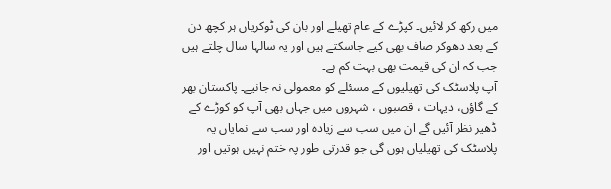میں رکھ کر لائیں۔ کپڑے کے عام تھیلے اور بان کی ٹوکریاں ہر کچھ دن کے بعد دھوکر صاف بھی کیے جاسکتے ہیں اور یہ سالہا سال چلتے ہیں جب کہ ان کی قیمت بھی بہت کم ہے۔
آپ پلاسٹک کی تھیلیوں کے مسئلے کو معمولی نہ جانیے۔ پاکستان بھر کے گاؤں، دیہات ، قصبوں ، شہروں میں جہاں بھی آپ کو کوڑے کے ڈھیر نظر آئیں گے ان میں سب سے زیادہ اور سب سے نمایاں یہ پلاسٹک کی تھیلیاں ہوں گی جو قدرتی طور پہ ختم نہیں ہوتیں اور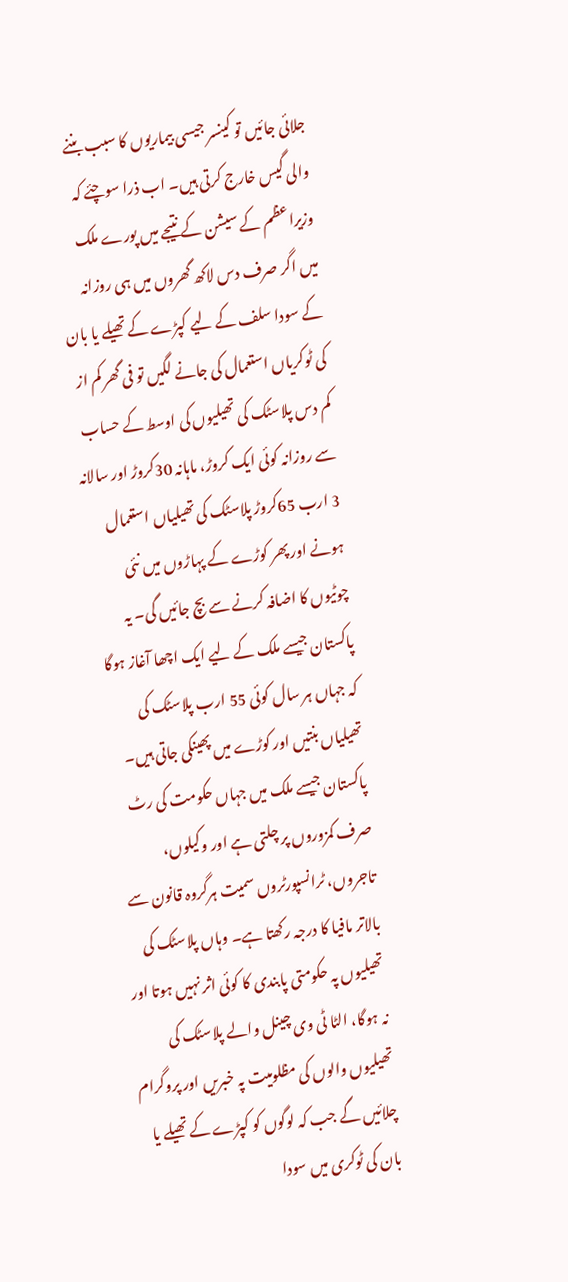جلائی جائیں تو کینسر جیسی بیماریوں کا سبب بننے والی گیس خارج کرتی ہیں۔ اب ذرا سوچئے کہ وزیراعظم کے سیشن کے نتیجے میں پورے ملک میں اگر صرف دس لاکھ گھروں میں ہی روزانہ کے سودا سلف کے لیے کپڑے کے تھیلے یا بان کی ٹوکریاں استعمال کی جانے لگیں تو فی گھر کم از کم دس پلاسٹک کی تھیلیوں کی اوسط کے حساب سے روزانہ کوئی ایک کروڑ، ماہانہ 30کروڑ اور سالانہ 3 ارب 65کروڑ پلاسٹک کی تھیلیاں استعمال ہونے اور پھر کوڑے کے پہاڑوں میں نئی چوٹیوں کا اضافہ کرنے سے بچ جائیں گی۔ یہ پاکستان جیسے ملک کے لیے ایک اچھا آغاز ہوگا کہ جہاں ہر سال کوئی 55 ارب پلاسٹک کی تھیلیاں بنتیں اور کوڑے میں پھینکی جاتی ہیں۔
پاکستان جیسے ملک میں جہاں حکومت کی رٹ صرف کمزوروں پر چلتی ہے اور وکیلوں، تاجروں، ٹرانسپورٹروں سمیت ہرگروہ قانون سے بالاتر مافیا کا درجہ رکھتا ہے۔ وہاں پلاسٹک کی تھیلیوں پہ حکومتی پابندی کا کوئی اثر نہیں ہوتا اور نہ ہوگا، الٹا ٹی وی چینل والے پلاسٹک کی تھیلیوں والوں کی مظلومیت پہ خبریں اور پروگرام چلائیں گے جب کہ لوگوں کو کپڑے کے تھیلے یا بان کی ٹوکری میں سودا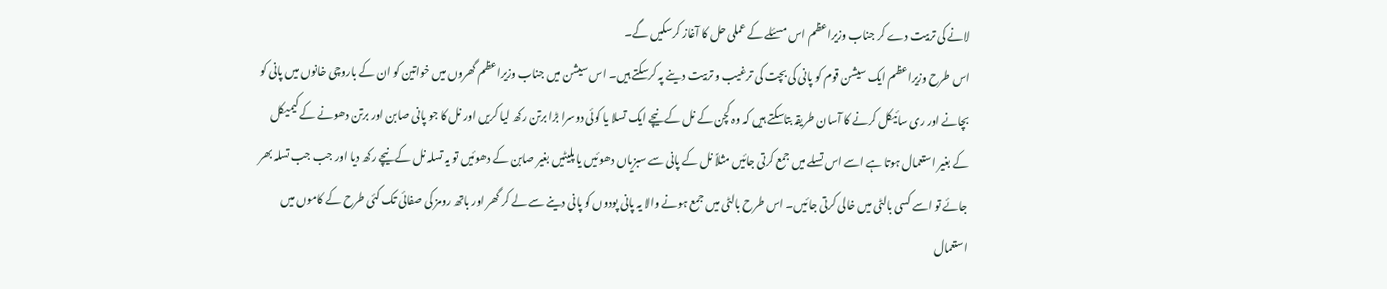لانے کی تربیت دے کر جناب وزیراعظم اس مسئلے کے عملی حل کا آغاز کرسکیں گے۔
اس طرح وزیراعظم ایک سیشن قوم کو پانی کی بچت کی ترغیب و تربیت دینے پہ کرسکتے ہیں۔ اس سیشن میں جناب وزیراعظم گھروں میں خواتین کو ان کے باروچی خانوں میں پانی کو بچانے اور ری سائیکل کرنے کا آسان طریقہ بتاسکتے ہیں کہ وہ کچن کے نل کے نیچے ایک تسلا یا کوئی دوسرا بڑا برتن رکھ لیا کریں اور نل کا جو پانی صابن اور برتن دھونے کے کیمیکل کے بغیر استعمال ہوتا ہے اسے اس تسلے میں جمع کرتی جائیں مثلاً نل کے پانی سے سبزیاں دھوئیں یا پلیٹیں بغیر صابن کے دھوئیں تو یہ تسلہ نل کے نیچے رکھ دیا اور جب جب تسلہ بھر جائے تو اسے کسی بالٹی میں خالی کرتی جائیں۔ اس طرح بالٹی میں جمع ہونے والا یہ پانی پودوں کو پانی دینے سے لے کر گھر اور باتھ رومز کی صفائی تک کئی طرح کے کاموں میں استعمال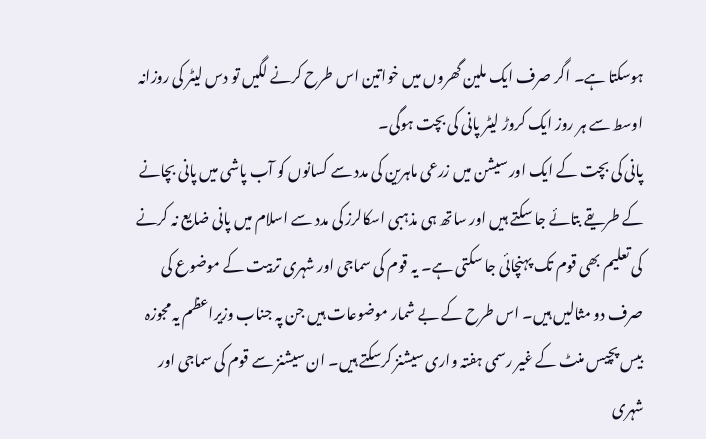ہوسکتا ہے۔ اگر صرف ایک ملین گھروں میں خواتین اس طرح کرنے لگیں تو دس لیٹر کی روزانہ اوسط سے ہر روز ایک کروڑ لیٹر پانی کی بچت ہوگی۔
پانی کی بچت کے ایک اور سیشن میں زرعی ماہرین کی مدد سے کسانوں کو آب پاشی میں پانی بچانے کے طریقے بتائے جا سکتے ہیں اور ساتھ ہی مذہبی اسکالرز کی مدد سے اسلام میں پانی ضایع نہ کرنے کی تعلیم بھی قوم تک پہنچائی جا سکتی ہے۔ یہ قوم کی سماجی اور شہری تربیت کے موضوع کی صرف دو مثالیں ہیں۔ اس طرح کے بے شمار موضوعات ہیں جن پہ جناب وزیراعظم یہ مجوزہ بیس پچیس منٹ کے غیر رسمی ہفتہ واری سیشنز کرسکتے ہیں۔ ان سیشنز سے قوم کی سماجی اور شہری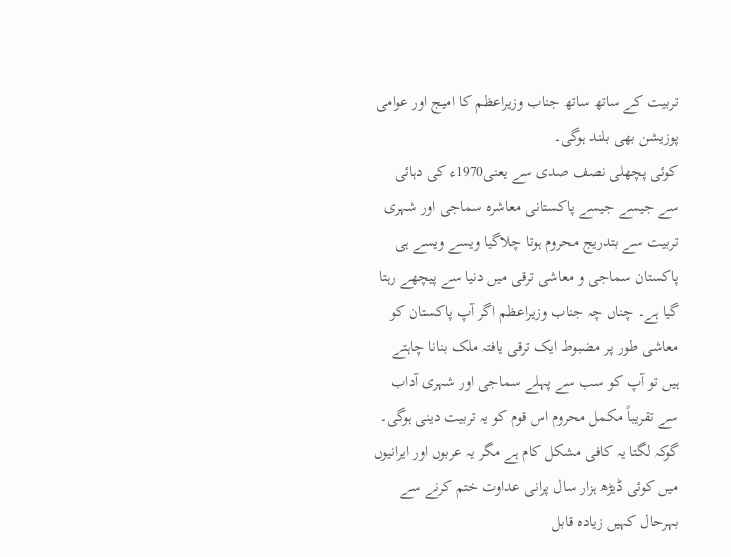تربیت کے ساتھ ساتھ جناب وزیراعظم کا امیج اور عوامی پوزیشن بھی بلند ہوگی۔
کوئی پچھلی نصف صدی سے یعنی1970ء کی دہائی سے جیسے جیسے پاکستانی معاشرہ سماجی اور شہری تربیت سے بتدریج محروم ہوتا چلاگیا ویسے ویسے ہی پاکستان سماجی و معاشی ترقی میں دنیا سے پیچھے رہتا گیا ہے۔ چناں چہ جناب وزیراعظم اگر آپ پاکستان کو معاشی طور پر مضبوط ایک ترقی یافتہ ملک بنانا چاہتے ہیں تو آپ کو سب سے پہلے سماجی اور شہری آداب سے تقریباً مکمل محروم اس قوم کو یہ تربیت دینی ہوگی۔
گوکہ لگتا یہ کافی مشکل کام ہے مگر یہ عربوں اور ایرانیوں میں کوئی ڈیڑھ ہزار سال پرانی عداوت ختم کرنے سے بہرحال کہیں زیادہ قابل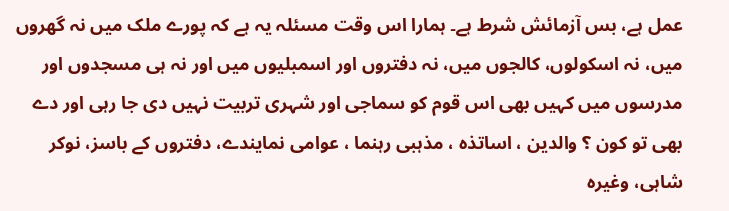عمل ہے، بس آزمائش شرط ہے۔ ہمارا اس وقت مسئلہ یہ ہے کہ پورے ملک میں نہ گھروں میں، نہ اسکولوں، کالجوں میں، نہ دفتروں اور اسمبلیوں میں اور نہ ہی مسجدوں اور مدرسوں میں کہیں بھی اس قوم کو سماجی اور شہری تربیت نہیں دی جا رہی اور دے بھی تو کون ؟ والدین ، اساتذہ ، مذہبی رہنما ، عوامی نمایندے، دفتروں کے باسز، نوکر شاہی، وغیرہ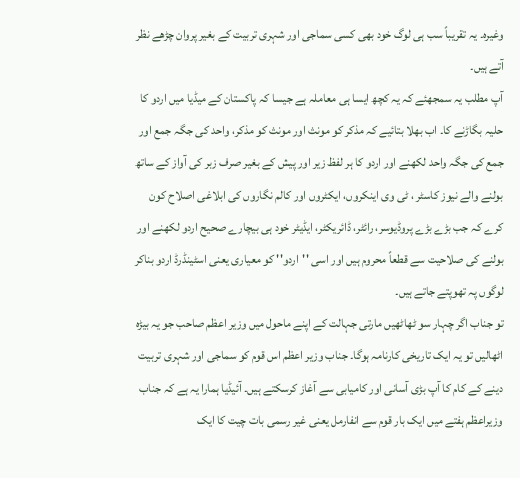وغیرہ۔ یہ تقریباً سب ہی لوگ خود بھی کسی سماجی اور شہری تربیت کے بغیر پروان چڑھے نظر آتے ہیں۔
آپ مطلب یہ سمجھئے کہ یہ کچھ ایسا ہی معاملہ ہے جیسا کہ پاکستان کے میڈیا میں اردو کا حلیہ بگاڑنے کا۔ اب بھلا بتائیے کہ مذکر کو مونث اور مونث کو مذکر، واحد کی جگہ جمع اور جمع کی جگہ واحد لکھنے اور اردو کا ہر لفظ زیر اور پیش کے بغیر صرف زبر کی آواز کے ساتھ بولنے والے نیوز کاسٹر ، ٹی وی اینکروں، ایکٹروں اور کالم نگاروں کی ابلاغی اصلاح کون کرے کہ جب بڑے بڑے پروڈیوسر، رائٹر، ڈائریکٹر، ایڈیٹر خود ہی بیچارے صحیح اردو لکھنے اور بولنے کی صلاحیت سے قطعاً محروم ہیں اور اسی ''اردو'' کو معیاری یعنی اسٹینڈرڈ اردو بناکر لوگوں پہ تھوپتے جاتے ہیں۔
تو جناب اگر چہار سو ٹھاٹھیں مارتی جہالت کے اپنے ماحول میں وزیر اعظم صاحب جو یہ بیڑہ اٹھالیں تو یہ ایک تاریخی کارنامہ ہوگا۔ جناب وزیر اعظم اس قوم کو سماجی اور شہری تربیت دینے کے کام کا آپ بڑی آسانی اور کامیابی سے آغاز کرسکتے ہیں۔ آئیڈیا ہمارا یہ ہے کہ جناب وزیراعظم ہفتے میں ایک بار قوم سے انفارمل یعنی غیر رسمی بات چیت کا ایک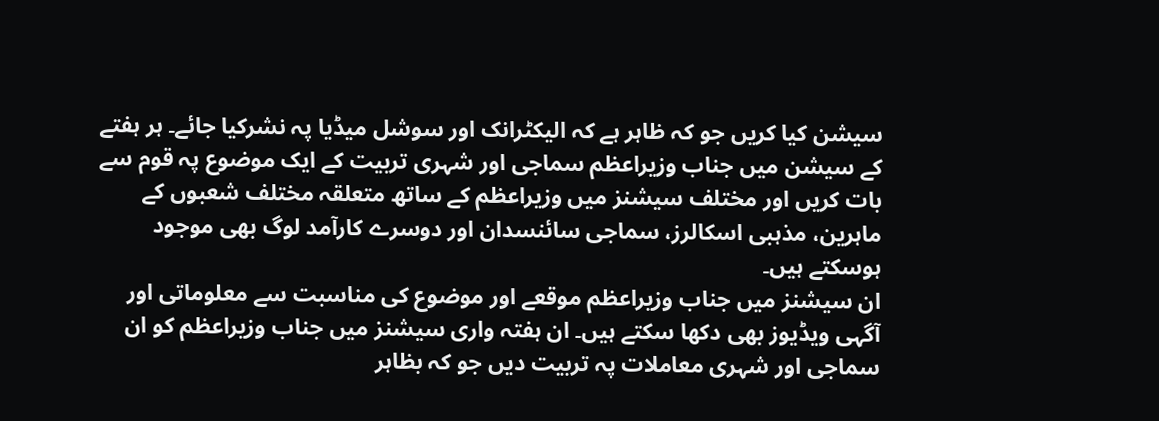سیشن کیا کریں جو کہ ظاہر ہے کہ الیکٹرانک اور سوشل میڈیا پہ نشرکیا جائے۔ ہر ہفتے کے سیشن میں جناب وزیراعظم سماجی اور شہری تربیت کے ایک موضوع پہ قوم سے بات کریں اور مختلف سیشنز میں وزیراعظم کے ساتھ متعلقہ مختلف شعبوں کے ماہرین، مذہبی اسکالرز، سماجی سائنسدان اور دوسرے کارآمد لوگ بھی موجود ہوسکتے ہیں۔
ان سیشنز میں جناب وزیراعظم موقعے اور موضوع کی مناسبت سے معلوماتی اور آگہی ویڈیوز بھی دکھا سکتے ہیں۔ ان ہفتہ واری سیشنز میں جناب وزیراعظم کو ان سماجی اور شہری معاملات پہ تربیت دیں جو کہ بظاہر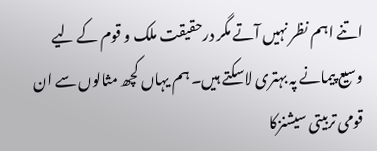اتنے اہم نظر نہیں آتے مگر درحقیقت ملک و قوم کے لیے وسیع پیمانے پہ بہتری لاسکتے ہیں۔ ہم یہاں کچھ مثالوں سے ان قومی تربیتی سیشنزکا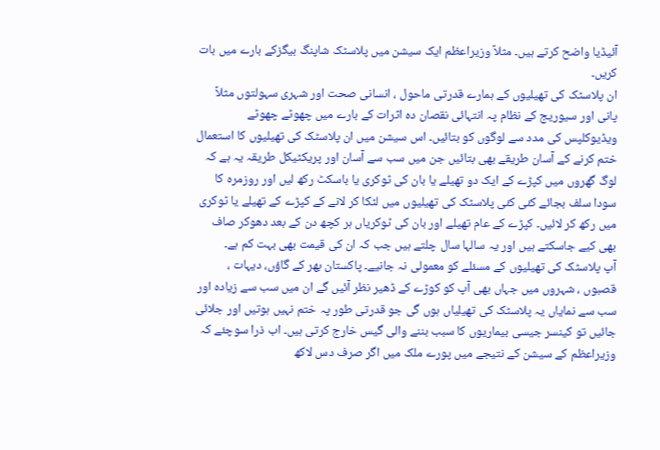آئیڈیا واضح کرتے ہیں۔ مثلاً وزیراعظم ایک سیشن میں پلاسٹک شاپنگ بیگزکے بارے میں بات کریں۔
ان پلاسٹک کی تھیلیوں کے ہمارے قدرتی ماحول ، انسانی صحت اور شہری سہولتوں مثلاً پانی اور سیوریج کے نظام پہ انتہائی نقصان دہ اثرات کے بارے میں چھوٹے چھوٹے ویڈیوکلپس کی مدد سے لوگوں کو بتائیں۔ اس سیشن میں ان پلاسٹک کی تھیلیوں کا استعمال ختم کرنے کے آسان طریقے بھی بتائیں جن میں سب سے آسان اور پریکٹیکل طریقہ یہ ہے کہ لوگ گھروں میں کپڑے کے ایک دو تھیلے یا بان کی ٹوکری یا باسکٹ رکھ لیں اور روزمرہ کا سودا سلف بجائے کئی کئی پلاسٹک کی تھیلیوں میں لٹکا کر لانے کے کپڑے کے تھیلے یا ٹوکری میں رکھ کر لائیں۔ کپڑے کے عام تھیلے اور بان کی ٹوکریاں ہر کچھ دن کے بعد دھوکر صاف بھی کیے جاسکتے ہیں اور یہ سالہا سال چلتے ہیں جب کہ ان کی قیمت بھی بہت کم ہے۔
آپ پلاسٹک کی تھیلیوں کے مسئلے کو معمولی نہ جانیے۔ پاکستان بھر کے گاؤں، دیہات ، قصبوں ، شہروں میں جہاں بھی آپ کو کوڑے کے ڈھیر نظر آئیں گے ان میں سب سے زیادہ اور سب سے نمایاں یہ پلاسٹک کی تھیلیاں ہوں گی جو قدرتی طور پہ ختم نہیں ہوتیں اور جلائی جائیں تو کینسر جیسی بیماریوں کا سبب بننے والی گیس خارج کرتی ہیں۔ اب ذرا سوچئے کہ وزیراعظم کے سیشن کے نتیجے میں پورے ملک میں اگر صرف دس لاکھ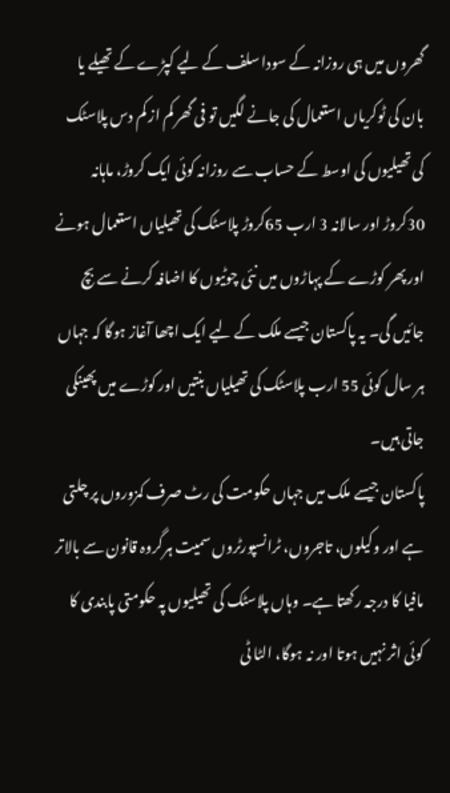گھروں میں ہی روزانہ کے سودا سلف کے لیے کپڑے کے تھیلے یا بان کی ٹوکریاں استعمال کی جانے لگیں تو فی گھر کم از کم دس پلاسٹک کی تھیلیوں کی اوسط کے حساب سے روزانہ کوئی ایک کروڑ، ماہانہ 30کروڑ اور سالانہ 3 ارب 65کروڑ پلاسٹک کی تھیلیاں استعمال ہونے اور پھر کوڑے کے پہاڑوں میں نئی چوٹیوں کا اضافہ کرنے سے بچ جائیں گی۔ یہ پاکستان جیسے ملک کے لیے ایک اچھا آغاز ہوگا کہ جہاں ہر سال کوئی 55 ارب پلاسٹک کی تھیلیاں بنتیں اور کوڑے میں پھینکی جاتی ہیں۔
پاکستان جیسے ملک میں جہاں حکومت کی رٹ صرف کمزوروں پر چلتی ہے اور وکیلوں، تاجروں، ٹرانسپورٹروں سمیت ہرگروہ قانون سے بالاتر مافیا کا درجہ رکھتا ہے۔ وہاں پلاسٹک کی تھیلیوں پہ حکومتی پابندی کا کوئی اثر نہیں ہوتا اور نہ ہوگا، الٹا ٹی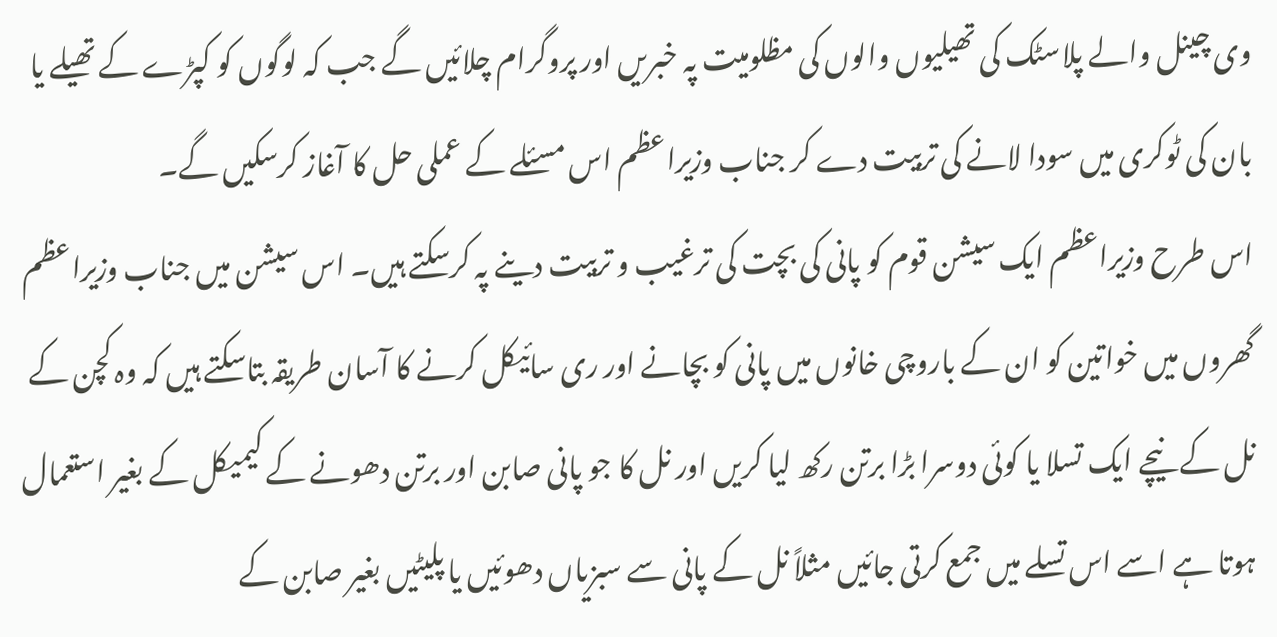وی چینل والے پلاسٹک کی تھیلیوں والوں کی مظلومیت پہ خبریں اور پروگرام چلائیں گے جب کہ لوگوں کو کپڑے کے تھیلے یا بان کی ٹوکری میں سودا لانے کی تربیت دے کر جناب وزیراعظم اس مسئلے کے عملی حل کا آغاز کرسکیں گے۔
اس طرح وزیراعظم ایک سیشن قوم کو پانی کی بچت کی ترغیب و تربیت دینے پہ کرسکتے ہیں۔ اس سیشن میں جناب وزیراعظم گھروں میں خواتین کو ان کے باروچی خانوں میں پانی کو بچانے اور ری سائیکل کرنے کا آسان طریقہ بتاسکتے ہیں کہ وہ کچن کے نل کے نیچے ایک تسلا یا کوئی دوسرا بڑا برتن رکھ لیا کریں اور نل کا جو پانی صابن اور برتن دھونے کے کیمیکل کے بغیر استعمال ہوتا ہے اسے اس تسلے میں جمع کرتی جائیں مثلاً نل کے پانی سے سبزیاں دھوئیں یا پلیٹیں بغیر صابن کے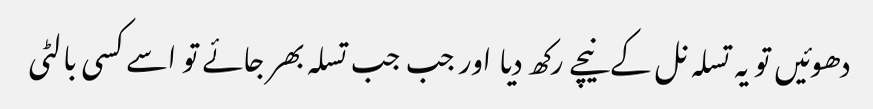دھوئیں تو یہ تسلہ نل کے نیچے رکھ دیا اور جب جب تسلہ بھر جائے تو اسے کسی بالٹی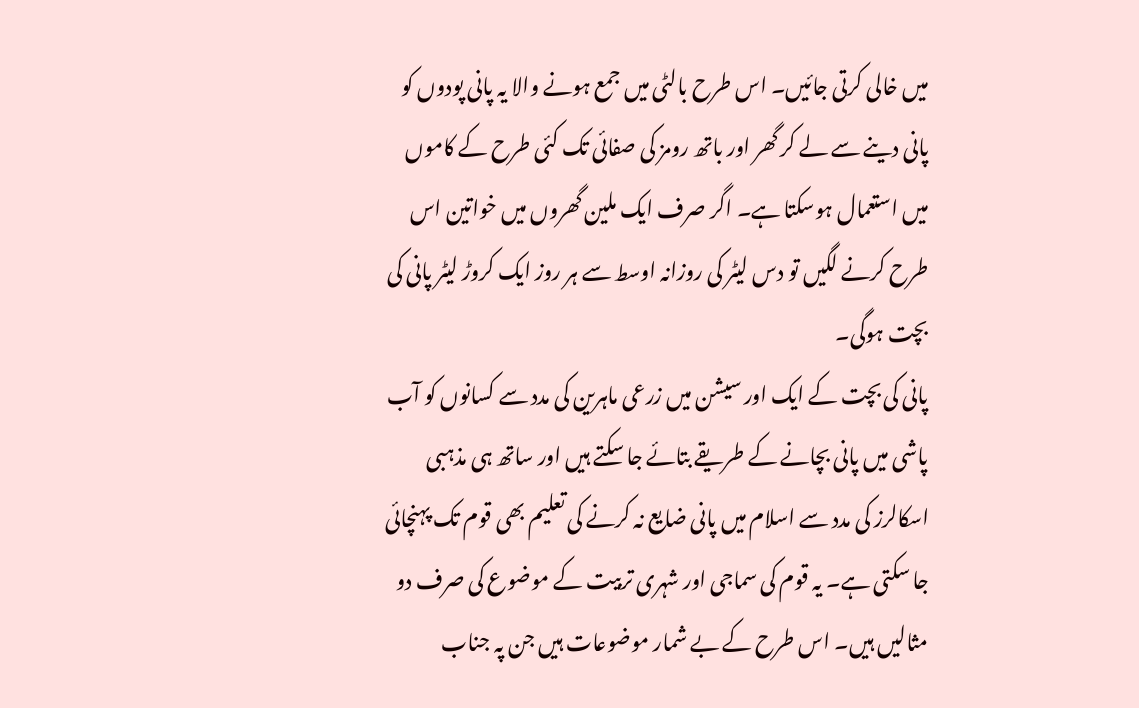میں خالی کرتی جائیں۔ اس طرح بالٹی میں جمع ہونے والا یہ پانی پودوں کو پانی دینے سے لے کر گھر اور باتھ رومز کی صفائی تک کئی طرح کے کاموں میں استعمال ہوسکتا ہے۔ اگر صرف ایک ملین گھروں میں خواتین اس طرح کرنے لگیں تو دس لیٹر کی روزانہ اوسط سے ہر روز ایک کروڑ لیٹر پانی کی بچت ہوگی۔
پانی کی بچت کے ایک اور سیشن میں زرعی ماہرین کی مدد سے کسانوں کو آب پاشی میں پانی بچانے کے طریقے بتائے جا سکتے ہیں اور ساتھ ہی مذہبی اسکالرز کی مدد سے اسلام میں پانی ضایع نہ کرنے کی تعلیم بھی قوم تک پہنچائی جا سکتی ہے۔ یہ قوم کی سماجی اور شہری تربیت کے موضوع کی صرف دو مثالیں ہیں۔ اس طرح کے بے شمار موضوعات ہیں جن پہ جناب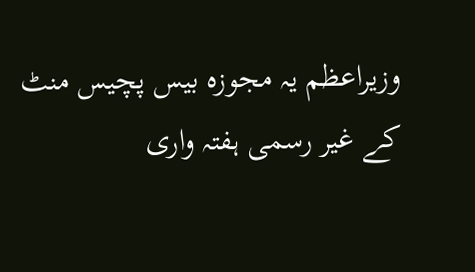وزیراعظم یہ مجوزہ بیس پچیس منٹ کے غیر رسمی ہفتہ واری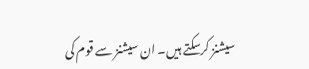سیشنز کرسکتے ہیں۔ ان سیشنز سے قوم کی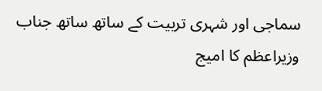سماجی اور شہری تربیت کے ساتھ ساتھ جناب وزیراعظم کا امیج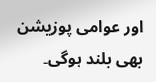اور عوامی پوزیشن بھی بلند ہوگی۔